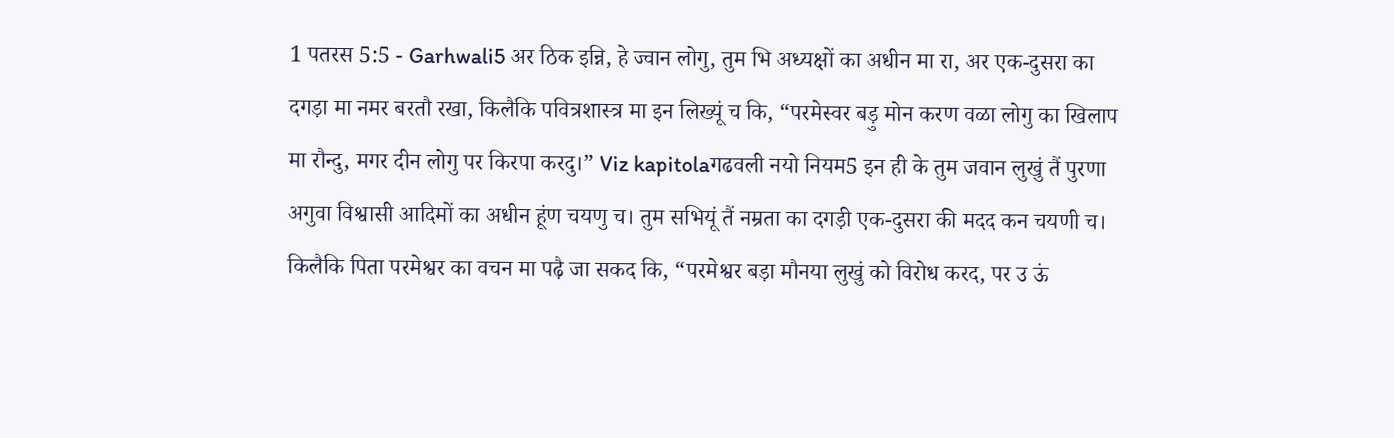1 पतरस 5:5 - Garhwali5 अर ठिक इन्नि, हे ज्वान लोगु, तुम भि अध्यक्षों का अधीन मा रा, अर एक-दुसरा का दगड़ा मा नमर बरतौ रखा, किलैकि पवित्रशास्त्र मा इन लिख्यूं च कि, “परमेस्वर बड़ु मोन करण वळा लोगु का खिलाप मा रौन्दु, मगर दीन लोगु पर किरपा करदु।” Viz kapitolaगढवली नयो नियम5 इन ही के तुम जवान लुखुं तैं पुरणा अगुवा विश्वासी आदिमों का अधीन हूंण चयणु च। तुम सभियूं तैं नम्रता का दगड़ी एक-दुसरा की मदद कन चयणी च। किलैकि पिता परमेश्वर का वचन मा पढ़ै जा सकद कि, “परमेश्वर बड़ा मौनया लुखुं को विरोध करद, पर उ ऊं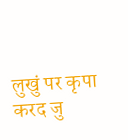लुखुं पर कृपा करद जु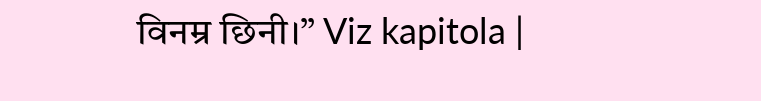विनम्र छिनी।” Viz kapitola |